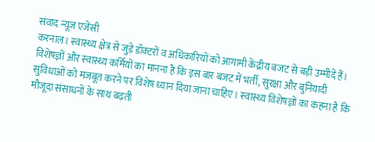संवाद न्यूज एजेंसी
करनाल। स्वास्थ्य क्षेत्र से जुड़े डॉक्टरों व अधिकारियों को आगामी केंद्रीय बजट से बड़ी उम्मीदें हैं। विशेषज्ञों और स्वास्थ्य कर्मियों का मानना है कि इस बार बजट में भर्ती, सुरक्षा और बुनियादी सुविधाओं को मजबूत करने पर विशेष ध्यान दिया जाना चाहिए। स्वास्थ्य विशेषज्ञों का कहना है कि मौजूदा संसाधनों के साथ बढ़ती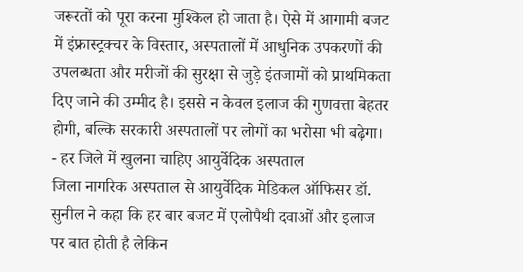जरूरतों को पूरा करना मुश्किल हो जाता है। ऐसे में आगामी बजट में इंफ्रास्ट्रक्चर के विस्तार, अस्पतालों में आधुनिक उपकरणों की उपलब्धता और मरीजों की सुरक्षा से जुड़े इंतजामों को प्राथमिकता दिए जाने की उम्मीद है। इससे न केवल इलाज की गुणवत्ता बेहतर होगी, बल्कि सरकारी अस्पतालों पर लोगों का भरोसा भी बढ़ेगा।
- हर जिले में खुलना चाहिए आयुर्वेदिक अस्पताल
जिला नागरिक अस्पताल से आयुर्वेदिक मेडिकल ऑफिसर डॉ. सुनील ने कहा कि हर बार बजट में एलोपैथी दवाओं और इलाज पर बात होती है लेकिन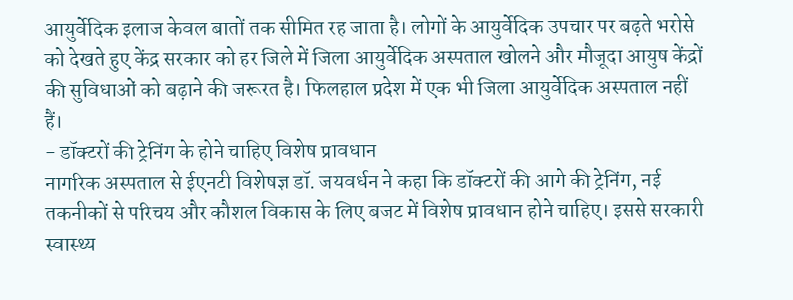आयुर्वेदिक इलाज केवल बातों तक सीमित रह जाता है। लोगों के आयुर्वेदिक उपचार पर बढ़ते भरोसे को देखते हुए केंद्र सरकार को हर जिले में जिला आयुर्वेदिक अस्पताल खोलने और मौजूदा आयुष केंद्रों की सुविधाओं को बढ़ाने की जरूरत है। फिलहाल प्रदेश में एक भी जिला आयुर्वेदिक अस्पताल नहीं हैं।
- डॉक्टरों की ट्रेनिंग के होने चाहिए विशेष प्रावधान
नागरिक अस्पताल से ईएनटी विशेषज्ञ डॉ. जयवर्धन ने कहा कि डॉक्टरों की आगे की ट्रेनिंग, नई तकनीकों से परिचय और कौशल विकास के लिए बजट में विशेष प्रावधान होने चाहिए। इससे सरकारी स्वास्थ्य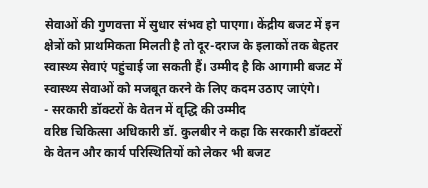सेवाओं की गुणवत्ता में सुधार संभव हो पाएगा। केंद्रीय बजट में इन क्षेत्रों को प्राथमिकता मिलती है तो दूर-दराज के इलाकों तक बेहतर स्वास्थ्य सेवाएं पहुंचाई जा सकती हैं। उम्मीद है कि आगामी बजट में स्वास्थ्य सेवाओं को मजबूत करने के लिए कदम उठाए जाएंगे।
- सरकारी डॉक्टरों के वेतन में वृद्धि की उम्मीद
वरिष्ठ चिकित्सा अधिकारी डॉ. कुलबीर ने कहा कि सरकारी डॉक्टरों के वेतन और कार्य परिस्थितियों को लेकर भी बजट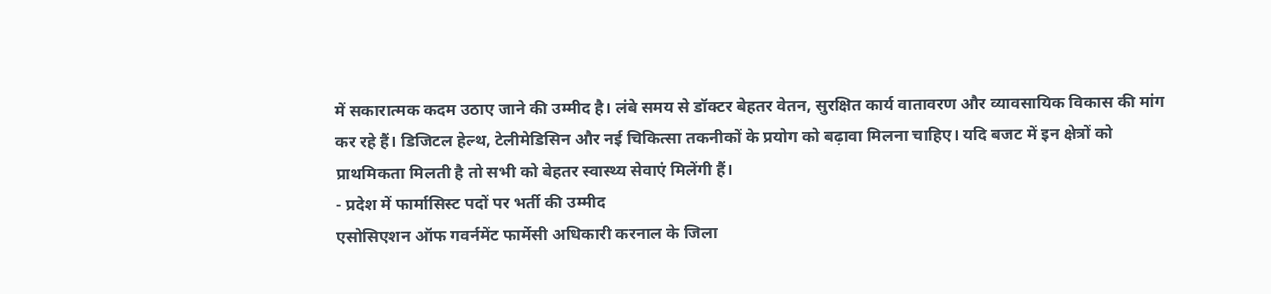में सकारात्मक कदम उठाए जाने की उम्मीद है। लंबे समय से डॉक्टर बेहतर वेतन, सुरक्षित कार्य वातावरण और व्यावसायिक विकास की मांग कर रहे हैं। डिजिटल हेल्थ, टेलीमेडिसिन और नई चिकित्सा तकनीकों के प्रयोग को बढ़ावा मिलना चाहिए। यदि बजट में इन क्षेत्रों को प्राथमिकता मिलती है तो सभी को बेहतर स्वास्थ्य सेवाएं मिलेंगी हैं।
- प्रदेश में फार्मासिस्ट पदों पर भर्ती की उम्मीद
एसोसिएशन ऑफ गवर्नमेंट फार्मेसी अधिकारी करनाल के जिला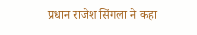प्रधान राजेश सिंगला ने कहा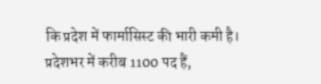कि प्रदेश में फार्मासिस्ट की भारी कमी है। प्रदेशभर में करीब 1100 पद हैं,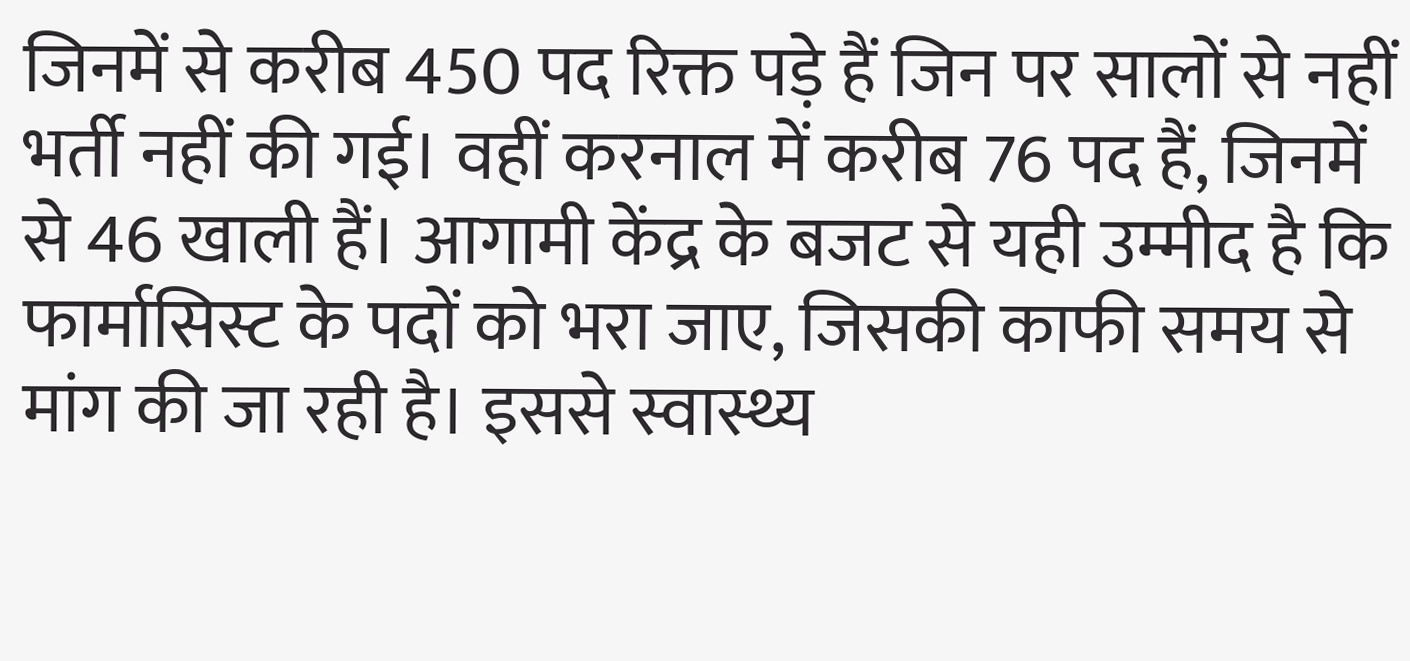जिनमें से करीब 450 पद रिक्त पड़े हैं जिन पर सालों से नहीं भर्ती नहीं की गई। वहीं करनाल में करीब 76 पद हैं, जिनमें से 46 खाली हैं। आगामी केंद्र के बजट से यही उम्मीद है कि फार्मासिस्ट के पदों को भरा जाए, जिसकी काफी समय से मांग की जा रही है। इससे स्वास्थ्य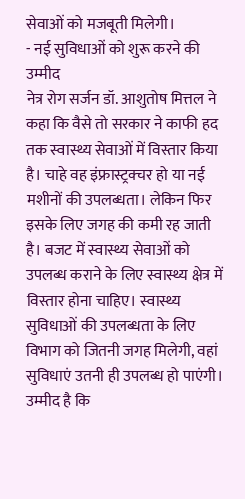सेवाओं को मजबूती मिलेगी।
- नई सुविधाओं को शुरू करने की उम्मीद
नेत्र रोग सर्जन डॉ. आशुतोष मित्तल ने कहा कि वैसे तो सरकार ने काफी हद तक स्वास्थ्य सेवाओं में विस्तार किया है। चाहे वह इंफ्रास्ट्रक्चर हो या नई मशीनों की उपलब्धता। लेकिन फिर इसके लिए जगह की कमी रह जाती है। बजट में स्वास्थ्य सेवाओं को उपलब्ध कराने के लिए स्वास्थ्य क्षेत्र में विस्तार होना चाहिए। स्वास्थ्य सुविधाओं की उपलब्धता के लिए विभाग को जितनी जगह मिलेगी, वहां सुविधाएं उतनी ही उपलब्ध हो पाएंगी। उम्मीद है कि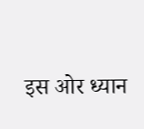इस ओर ध्यान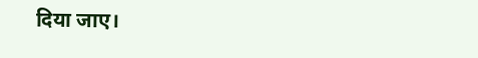दिया जाए।